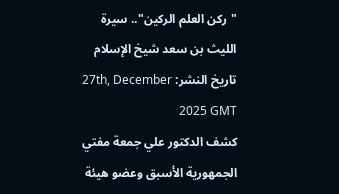"ركن العلم الركين".. سيرة الليث بن سعد شيخ الإسلام
تاريخ النشر: 27th, December 2025 GMT
كشف الدكتور علي جمعة مفتي الجمهورية الأسبق وعضو هيئة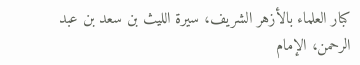كبار العلماء بالأزهر الشريف، سيرة الليث بن سعد بن عبد الرحمن، الإمام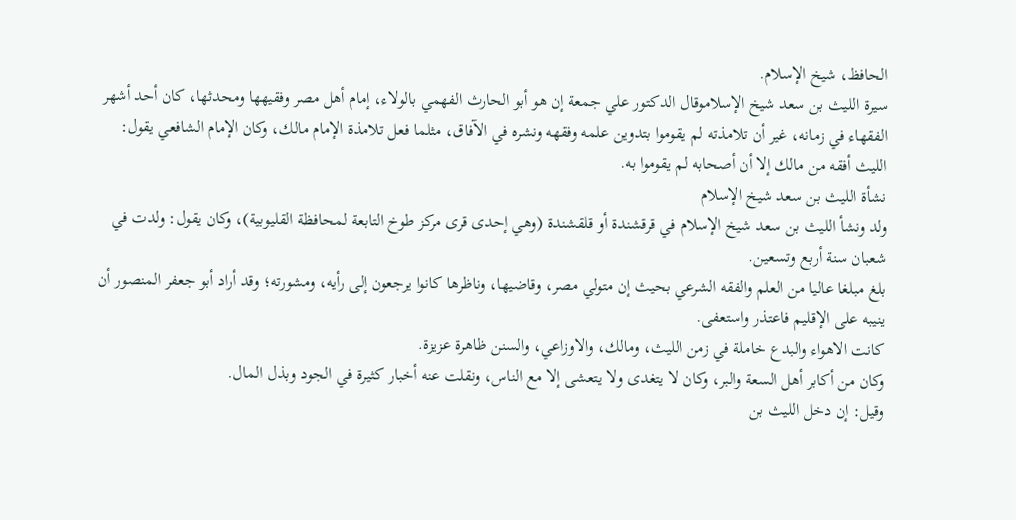الحافظ، شيخ الإسلام.
سيرة الليث بن سعد شيخ الإسلاموقال الدكتور علي جمعة إن هو أبو الحارث الفهمي بالولاء، إمام أهل مصر وفقيهها ومحدثها، كان أحد أشهر الفقهاء في زمانه، غير أن تلامذته لم يقوموا بتدوين علمه وفقهه ونشره في الآفاق، مثلما فعل تلامذة الإمام مالك، وكان الإمام الشافعي يقول: الليث أفقه من مالك إلا أن أصحابه لم يقوموا به.
نشأة الليث بن سعد شيخ الإسلام
ولد ونشأ الليث بن سعد شيخ الإسلام في قرقشندة أو قلقشندة (وهي إحدى قرى مركز طوخ التابعة لمحافظة القليوبية)، وكان يقول: ولدت في شعبان سنة أربع وتسعين.
بلغ مبلغا عاليا من العلم والفقه الشرعي بحيث إن متولي مصر، وقاضيها، وناظرها كانوا يرجعون إلى رأيه، ومشورته؛ وقد أراد أبو جعفر المنصور أن ينيبه على الإقليم فاعتذر واستعفى.
كانت الاهواء والبدع خاملة في زمن الليث، ومالك، والاوزاعي، والسنن ظاهرة عزيزة.
وكان من أكابر أهل السعة والبر، وكان لا يتغدى ولا يتعشى إلا مع الناس، ونقلت عنه أخبار كثيرة في الجود وبذل المال.
وقيل: إن دخل الليث بن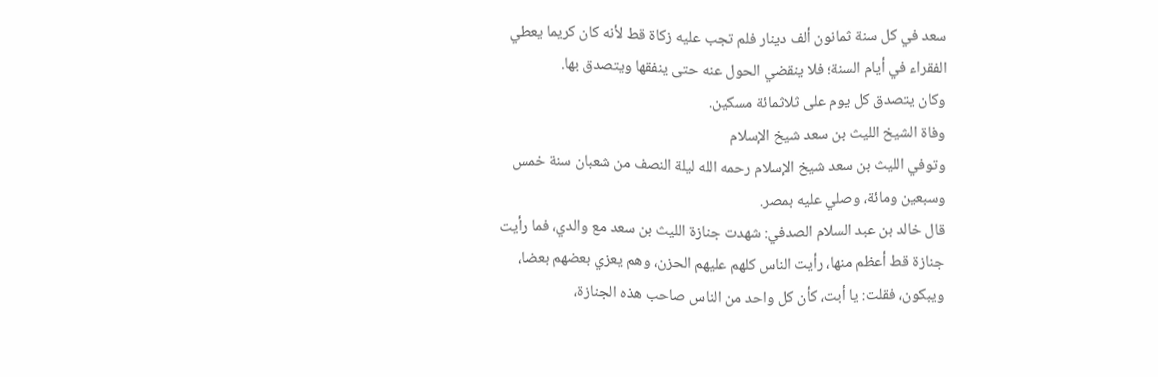سعد في كل سنة ثمانون ألف دينار فلم تجب عليه زكاة قط لأنه كان كريما يعطي الفقراء في أيام السنة؛ فلا ينقضي الحول عنه حتى ينفقها ويتصدق بها.
وكان يتصدق كل يوم على ثلاثمائة مسكين.
وفاة الشيخ الليث بن سعد شيخ الإسلام
وتوفي الليث بن سعد شيخ الإسلام رحمه الله ليلة النصف من شعبان سنة خمس وسبعين ومائة، وصلي عليه بمصر.
قال خالد بن عبد السلام الصدفي: شهدت جنازة الليث بن سعد مع والدي، فما رأيت جنازة قط أعظم منها، رأيت الناس كلهم عليهم الحزن، وهم يعزي بعضهم بعضا، ويبكون، فقلت: يا أبت، كأن كل واحد من الناس صاحب هذه الجنازة،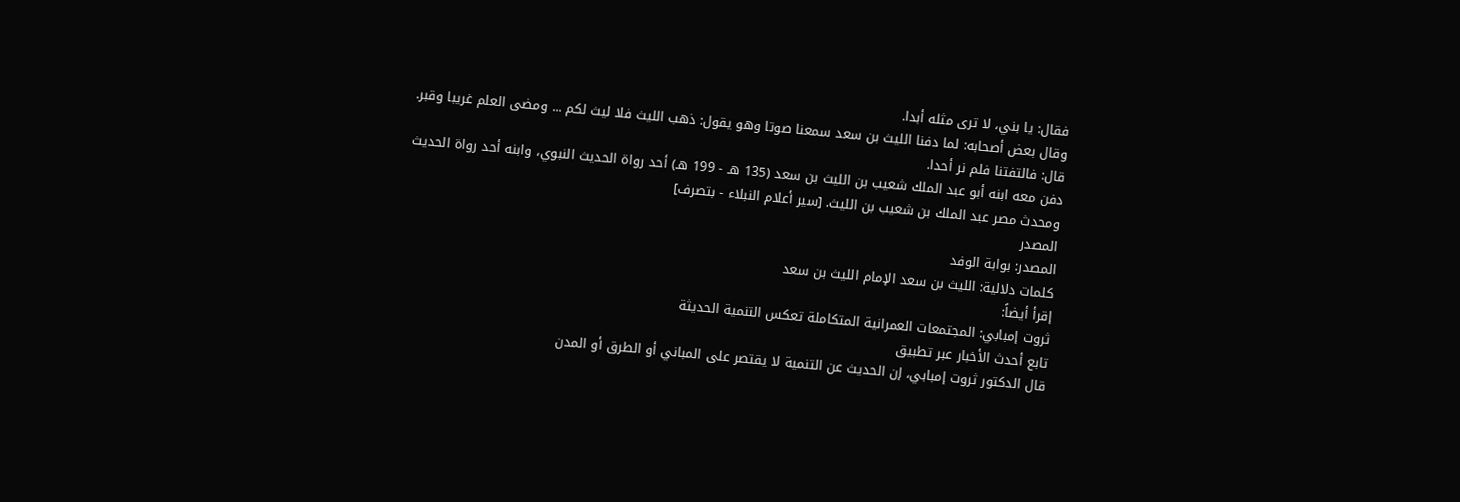فقال: يا بني، لا ترى مثله أبدا.
وقال بعض أصحابه: لما دفنا الليث بن سعد سمعنا صوتا وهو يقول: ذهب الليث فلا ليث لكم ... ومضى العلم غريبا وقبر.
قال: فالتفتنا فلم نر أحدا.
دفن معه ابنه أبو عبد الملك شعيب بن الليث بن سعد (135 هـ - 199 هـ) أحد رواة الحديث النبوي، وابنه أحد رواة الحديث ومحدث مصر عبد الملك بن شعيب بن الليث. [سير أعلام النبلاء - بتصرف]
المصدر
المصدر: بوابة الوفد
كلمات دلالية: الليث بن سعد الإمام الليث بن سعد
إقرأ أيضاً:
ثروت إمبابي: المجتمعات العمرانية المتكاملة تعكس التنمية الحديثة
تابع أحدث الأخبار عبر تطبيق
قال الدكتور ثروت إمبابي، إن الحديث عن التنمية لا يقتصر على المباني أو الطرق أو المدن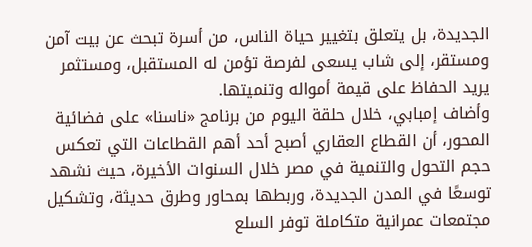الجديدة، بل يتعلق بتغيير حياة الناس، من أسرة تبحث عن بيت آمن ومستقر، إلى شاب يسعى لفرصة تؤمن له المستقبل، ومستثمر يريد الحفاظ على قيمة أمواله وتنميتها.
وأضاف إمبابي، خلال حلقة اليوم من برنامج «ناسنا» على فضائية المحور، أن القطاع العقاري أصبح أحد أهم القطاعات التي تعكس حجم التحول والتنمية في مصر خلال السنوات الأخيرة، حيث نشهد توسعًا في المدن الجديدة، وربطها بمحاور وطرق حديثة، وتشكيل مجتمعات عمرانية متكاملة توفر السلع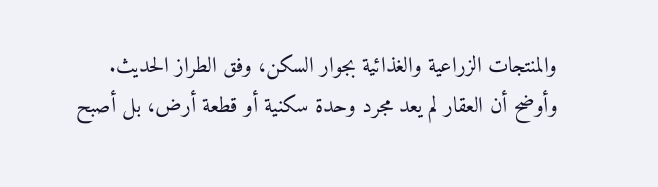والمنتجات الزراعية والغذائية بجوار السكن، وفق الطراز الحديث.
وأوضح أن العقار لم يعد مجرد وحدة سكنية أو قطعة أرض، بل أصبح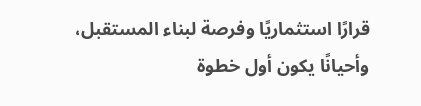قرارًا استثماريًا وفرصة لبناء المستقبل، وأحيانًا يكون أول خطوة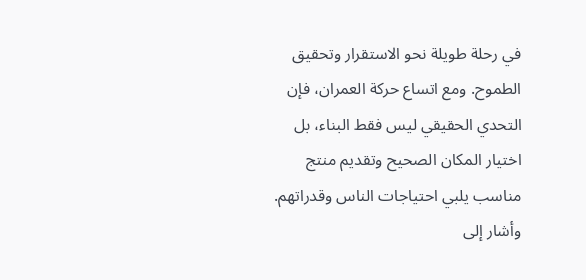في رحلة طويلة نحو الاستقرار وتحقيق الطموح. ومع اتساع حركة العمران، فإن التحدي الحقيقي ليس فقط البناء، بل اختيار المكان الصحيح وتقديم منتج مناسب يلبي احتياجات الناس وقدراتهم.
وأشار إلى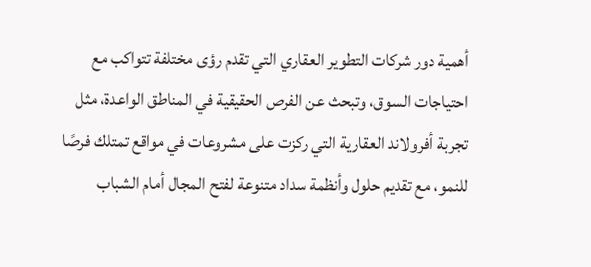أهمية دور شركات التطوير العقاري التي تقدم رؤى مختلفة تتواكب مع احتياجات السوق، وتبحث عن الفرص الحقيقية في المناطق الواعدة، مثل تجربة أفرولاند العقارية التي ركزت على مشروعات في مواقع تمتلك فرصًا للنمو، مع تقديم حلول وأنظمة سداد متنوعة لفتح المجال أمام الشباب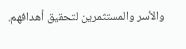والأسر والمستثمرين لتحقيق أهدافهم.